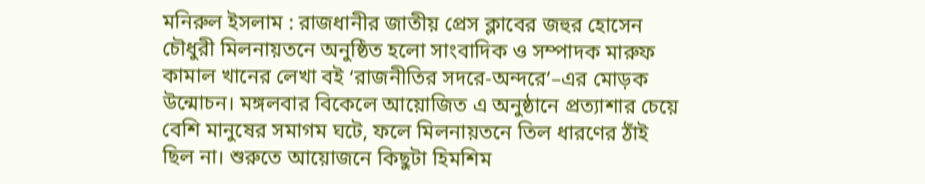মনিরুল ইসলাম : রাজধানীর জাতীয় প্রেস ক্লাবের জহুর হোসেন চৌধুরী মিলনায়তনে অনুষ্ঠিত হলো সাংবাদিক ও সম্পাদক মারুফ কামাল খানের লেখা বই ‘রাজনীতির সদরে-অন্দরে’–এর মোড়ক উন্মোচন। মঙ্গলবার বিকেলে আয়োজিত এ অনুষ্ঠানে প্রত্যাশার চেয়ে বেশি মানুষের সমাগম ঘটে, ফলে মিলনায়তনে তিল ধারণের ঠাঁই ছিল না। শুরুতে আয়োজনে কিছুটা হিমশিম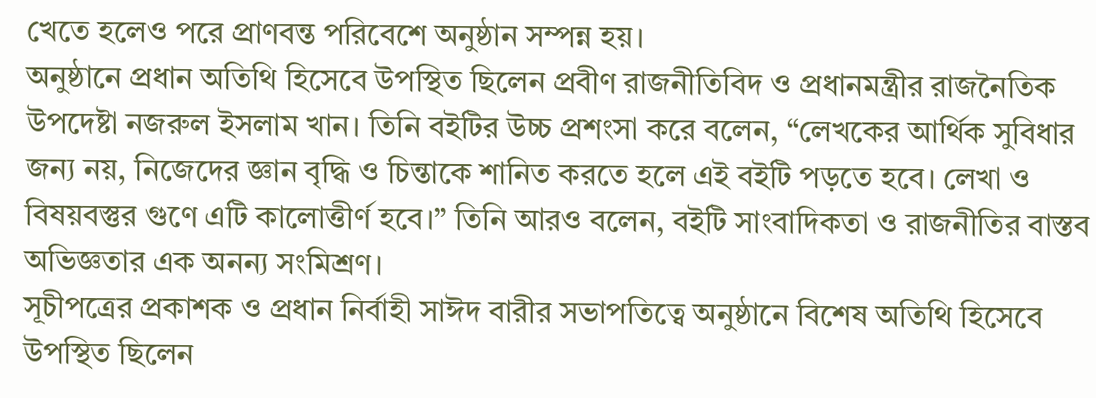খেতে হলেও পরে প্রাণবন্ত পরিবেশে অনুষ্ঠান সম্পন্ন হয়।
অনুষ্ঠানে প্রধান অতিথি হিসেবে উপস্থিত ছিলেন প্রবীণ রাজনীতিবিদ ও প্রধানমন্ত্রীর রাজনৈতিক উপদেষ্টা নজরুল ইসলাম খান। তিনি বইটির উচ্চ প্রশংসা করে বলেন, “লেখকের আর্থিক সুবিধার জন্য নয়, নিজেদের জ্ঞান বৃদ্ধি ও চিন্তাকে শানিত করতে হলে এই বইটি পড়তে হবে। লেখা ও বিষয়বস্তুর গুণে এটি কালোত্তীর্ণ হবে।” তিনি আরও বলেন, বইটি সাংবাদিকতা ও রাজনীতির বাস্তব অভিজ্ঞতার এক অনন্য সংমিশ্রণ।
সূচীপত্রের প্রকাশক ও প্রধান নির্বাহী সাঈদ বারীর সভাপতিত্বে অনুষ্ঠানে বিশেষ অতিথি হিসেবে উপস্থিত ছিলেন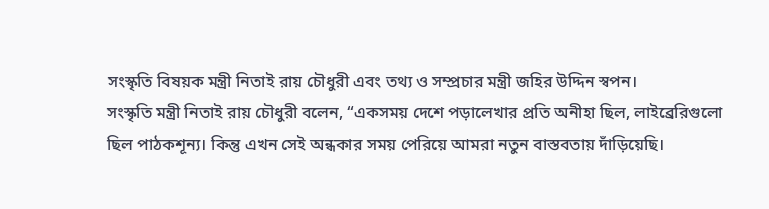সংস্কৃতি বিষয়ক মন্ত্রী নিতাই রায় চৌধুরী এবং তথ্য ও সম্প্রচার মন্ত্রী জহির উদ্দিন স্বপন।
সংস্কৃতি মন্ত্রী নিতাই রায় চৌধুরী বলেন, “একসময় দেশে পড়ালেখার প্রতি অনীহা ছিল, লাইব্রেরিগুলো ছিল পাঠকশূন্য। কিন্তু এখন সেই অন্ধকার সময় পেরিয়ে আমরা নতুন বাস্তবতায় দাঁড়িয়েছি।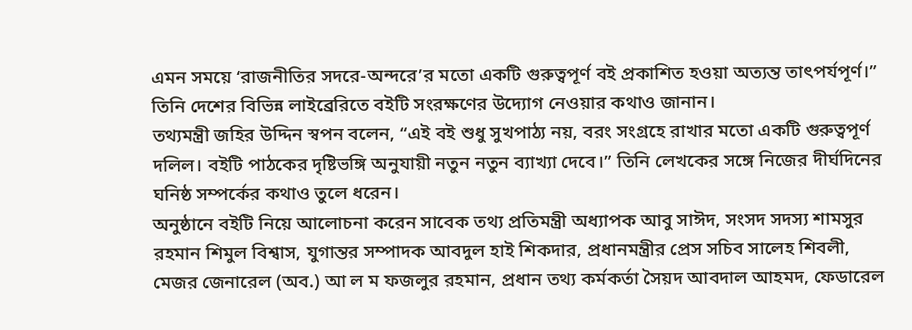এমন সময়ে ‘রাজনীতির সদরে-অন্দরে’র মতো একটি গুরুত্বপূর্ণ বই প্রকাশিত হওয়া অত্যন্ত তাৎপর্যপূর্ণ।” তিনি দেশের বিভিন্ন লাইব্রেরিতে বইটি সংরক্ষণের উদ্যোগ নেওয়ার কথাও জানান।
তথ্যমন্ত্রী জহির উদ্দিন স্বপন বলেন, “এই বই শুধু সুখপাঠ্য নয়, বরং সংগ্রহে রাখার মতো একটি গুরুত্বপূর্ণ দলিল। বইটি পাঠকের দৃষ্টিভঙ্গি অনুযায়ী নতুন নতুন ব্যাখ্যা দেবে।” তিনি লেখকের সঙ্গে নিজের দীর্ঘদিনের ঘনিষ্ঠ সম্পর্কের কথাও তুলে ধরেন।
অনুষ্ঠানে বইটি নিয়ে আলোচনা করেন সাবেক তথ্য প্রতিমন্ত্রী অধ্যাপক আবু সাঈদ, সংসদ সদস্য শামসুর রহমান শিমুল বিশ্বাস, যুগান্তর সম্পাদক আবদুল হাই শিকদার, প্রধানমন্ত্রীর প্রেস সচিব সালেহ শিবলী, মেজর জেনারেল (অব.) আ ল ম ফজলুর রহমান, প্রধান তথ্য কর্মকর্তা সৈয়দ আবদাল আহমদ, ফেডারেল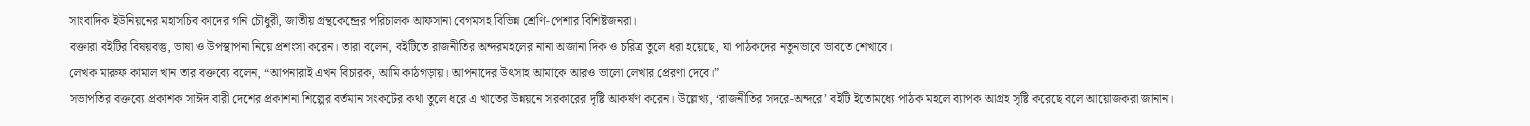সাংবাদিক ইউনিয়নের মহাসচিব কাদের গনি চৌধুরী, জাতীয় গ্রন্থকেন্দ্রের পরিচালক আফসানা বেগমসহ বিভিন্ন শ্রেণি-পেশার বিশিষ্টজনরা।
বক্তারা বইটির বিষয়বস্তু, ভাষা ও উপস্থাপনা নিয়ে প্রশংসা করেন। তারা বলেন, বইটিতে রাজনীতির অন্দরমহলের নানা অজানা দিক ও চরিত্র তুলে ধরা হয়েছে, যা পাঠকদের নতুনভাবে ভাবতে শেখাবে।
লেখক মারুফ কামাল খান তার বক্তব্যে বলেন, “আপনারাই এখন বিচারক, আমি কাঠগড়ায়। আপনাদের উৎসাহ আমাকে আরও ভালো লেখার প্রেরণা দেবে।”
সভাপতির বক্তব্যে প্রকাশক সাঈদ বারী দেশের প্রকাশনা শিল্পের বর্তমান সংকটের কথা তুলে ধরে এ খাতের উন্নয়নে সরকারের দৃষ্টি আকর্ষণ করেন। উল্লেখ্য, ‘রাজনীতির সদরে-অন্দরে’ বইটি ইতোমধ্যে পাঠক মহলে ব্যাপক আগ্রহ সৃষ্টি করেছে বলে আয়োজকরা জানান।